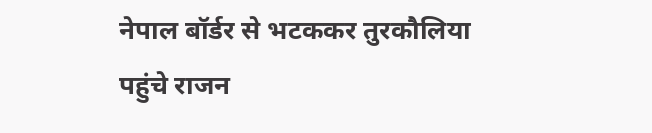नेपाल बॉर्डर से भटककर तुरकौलिया पहुंचे राजन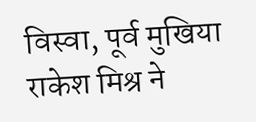विस्वा, पूर्व मुखिया राकेश मिश्र ने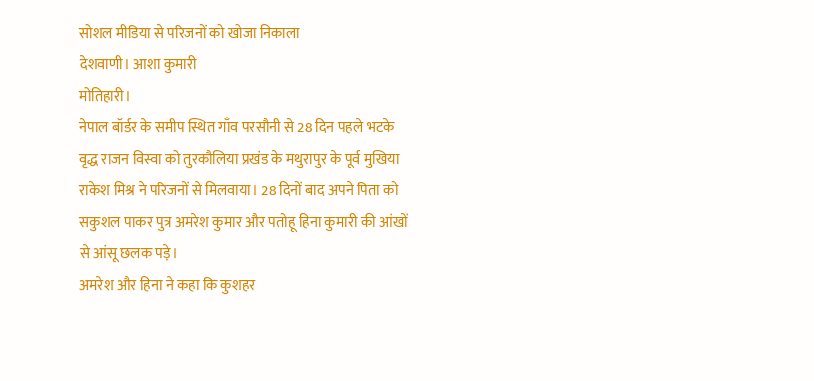सोशल मीडिया से परिजनों को खोजा निकाला
देशवाणी। आशा कुमारी
मोतिहारी।
नेपाल बॉर्डर के समीप स्थित गाँव परसौनी से 28 दिन पहले भटके वृद्ध राजन विस्वा को तुरकौलिया प्रखंड के मथुरापुर के पूर्व मुखिया राकेश मिश्र ने परिजनों से मिलवाया। 28 दिनों बाद अपने पिता को सकुशल पाकर पुत्र अमरेश कुमार और पतोहू हिना कुमारी की आंखों से आंसू छलक पड़े।
अमरेश और हिना ने कहा कि कुशहर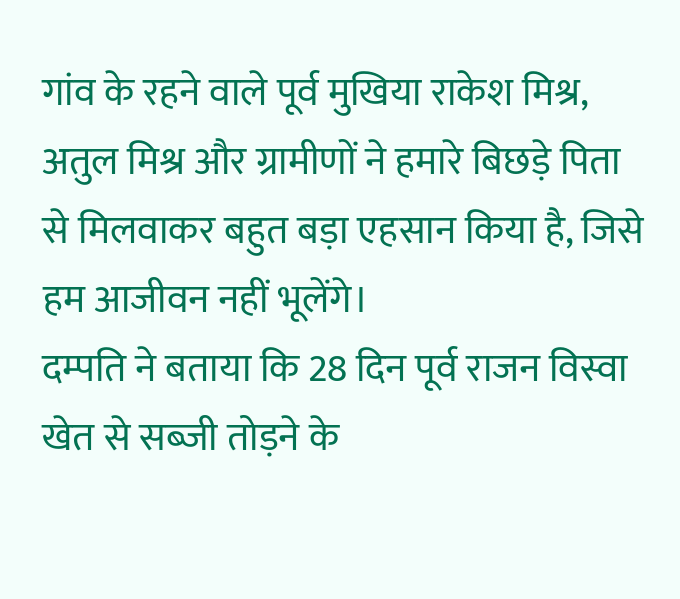गांव के रहने वाले पूर्व मुखिया राकेश मिश्र, अतुल मिश्र और ग्रामीणों ने हमारे बिछड़े पिता से मिलवाकर बहुत बड़ा एहसान किया है, जिसे हम आजीवन नहीं भूलेंगे।
दम्पति ने बताया कि 28 दिन पूर्व राजन विस्वा खेत से सब्जी तोड़ने के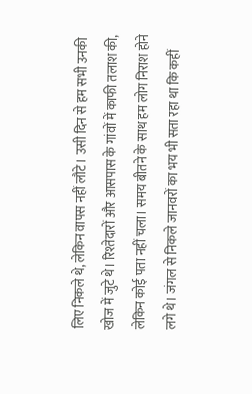लिए निकले थे, लेकिन वापस नहीं लौटे। उसी दिन से हम सभी उनकी खोज में जुटे थे। रिश्तेदारों और आसपास के गांवों में काफी तलाश की, लेकिन कोई पता नहीं चला। समय बीतने के साथ हम लोग निराश होने लगे थे। जंगल से निकले जानवरों का भय भी सता रहा था कि कहीं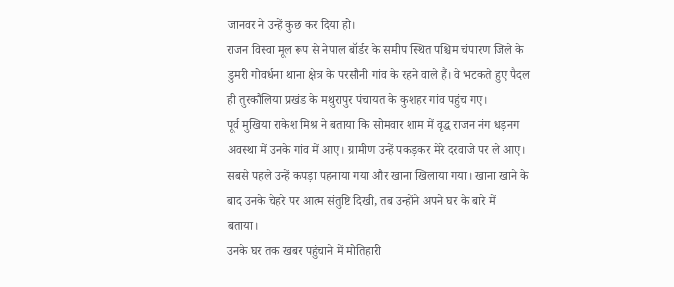जानवर ने उन्हें कुछ कर दिया हो।
राजन विस्वा मूल रूप से नेपाल बॉर्डर के समीप स्थित पश्चिम चंपारण जिले के डुमरी गोवर्धना थाना क्षेत्र के परसौनी गांव के रहने वाले हैं। वे भटकते हुए पैदल ही तुरकौलिया प्रखंड के मथुरापुर पंचायत के कुशहर गांव पहुंच गए।
पूर्व मुखिया राकेश मिश्र ने बताया कि सोमवार शाम में वृद्ध राजन नंग धड़नग अवस्था में उनके गांव में आए। ग्रामीण उन्हें पकड़कर मेरे दरवाजे पर ले आए। सबसे पहले उन्हें कपड़ा पहनाया गया और खाना खिलाया गया। खाना खाने के बाद उनके चेहरे पर आत्म संतुष्टि दिखी, तब उन्होंने अपने घर के बारे में बताया।
उनके घर तक खबर पहुंचाने में मोतिहारी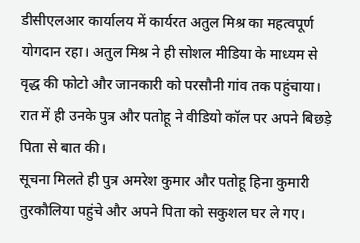डीसीएलआर कार्यालय में कार्यरत अतुल मिश्र का महत्वपूर्ण योगदान रहा। अतुल मिश्र ने ही सोशल मीडिया के माध्यम से वृद्ध की फोटो और जानकारी को परसौनी गांव तक पहुंचाया। रात में ही उनके पुत्र और पतोहू ने वीडियो कॉल पर अपने बिछड़े पिता से बात की।
सूचना मिलते ही पुत्र अमरेश कुमार और पतोहू हिना कुमारी तुरकौलिया पहुंचे और अपने पिता को सकुशल घर ले गए।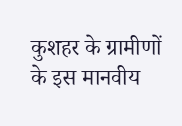कुशहर के ग्रामीणों के इस मानवीय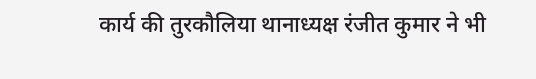कार्य की तुरकौलिया थानाध्यक्ष रंजीत कुमार ने भी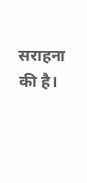सराहना की है।